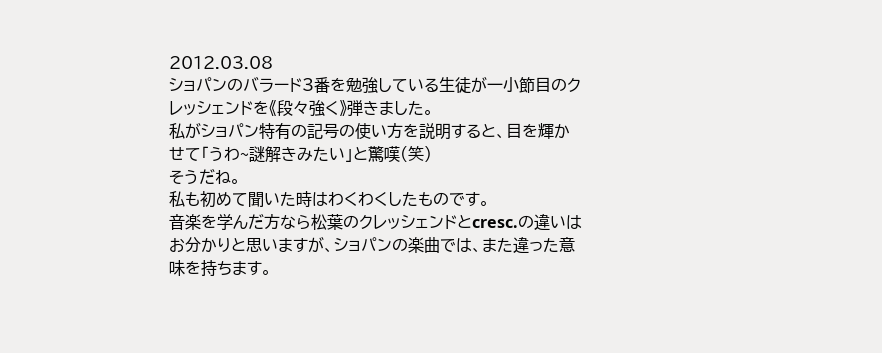2012.03.08
ショパンのバラード3番を勉強している生徒が一小節目のクレッシェンドを《段々強く》弾きました。
私がショパン特有の記号の使い方を説明すると、目を輝かせて「うわ~謎解きみたい」と驚嘆(笑)
そうだね。
私も初めて聞いた時はわくわくしたものです。
音楽を学んだ方なら松葉のクレッシェンドとcresc.の違いは お分かりと思いますが、ショパンの楽曲では、また違った意味を持ちます。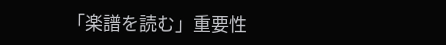「楽譜を読む」重要性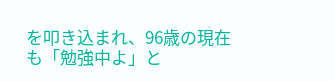を叩き込まれ、96歳の現在も「勉強中よ」と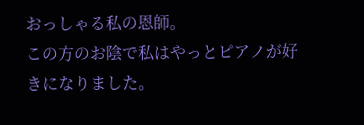おっしゃる私の恩師。
この方のお陰で私はやっとピアノが好きになりました。